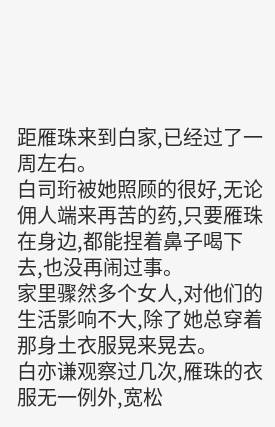距雁珠来到白家,已经过了一周左右。
白司珩被她照顾的很好,无论佣人端来再苦的药,只要雁珠在身边,都能捏着鼻子喝下去,也没再闹过事。
家里骤然多个女人,对他们的生活影响不大,除了她总穿着那身土衣服晃来晃去。
白亦谦观察过几次,雁珠的衣服无一例外,宽松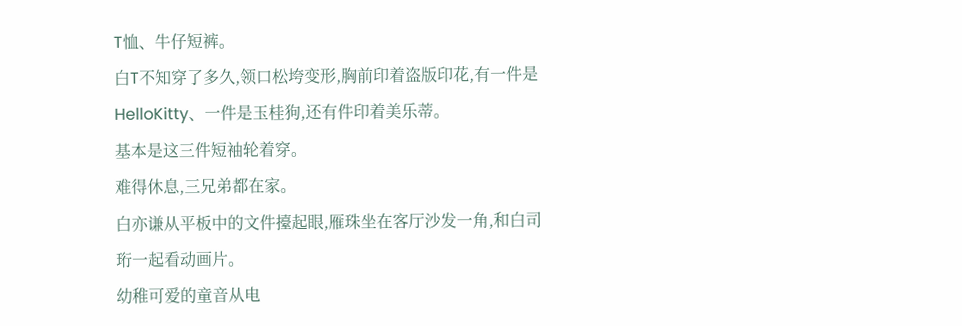T恤、牛仔短裤。
白T不知穿了多久,领口松垮变形,胸前印着盗版印花,有一件是HelloKitty、一件是玉桂狗,还有件印着美乐蒂。
基本是这三件短袖轮着穿。
难得休息,三兄弟都在家。
白亦谦从平板中的文件擡起眼,雁珠坐在客厅沙发一角,和白司珩一起看动画片。
幼稚可爱的童音从电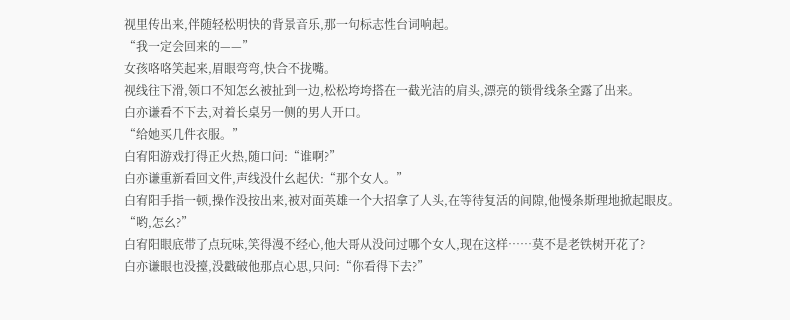视里传出来,伴随轻松明快的背景音乐,那一句标志性台词响起。
“我一定会回来的——”
女孩咯咯笑起来,眉眼弯弯,快合不拢嘴。
视线往下滑,领口不知怎幺被扯到一边,松松垮垮搭在一截光洁的肩头,漂亮的锁骨线条全露了出来。
白亦谦看不下去,对着长桌另一侧的男人开口。
“给她买几件衣服。”
白宥阳游戏打得正火热,随口问:“谁啊?”
白亦谦重新看回文件,声线没什幺起伏:“那个女人。”
白宥阳手指一顿,操作没按出来,被对面英雄一个大招拿了人头,在等待复活的间隙,他慢条斯理地掀起眼皮。
“哟,怎幺?”
白宥阳眼底带了点玩味,笑得漫不经心,他大哥从没问过哪个女人,现在这样……莫不是老铁树开花了?
白亦谦眼也没擡,没戳破他那点心思,只问:“你看得下去?”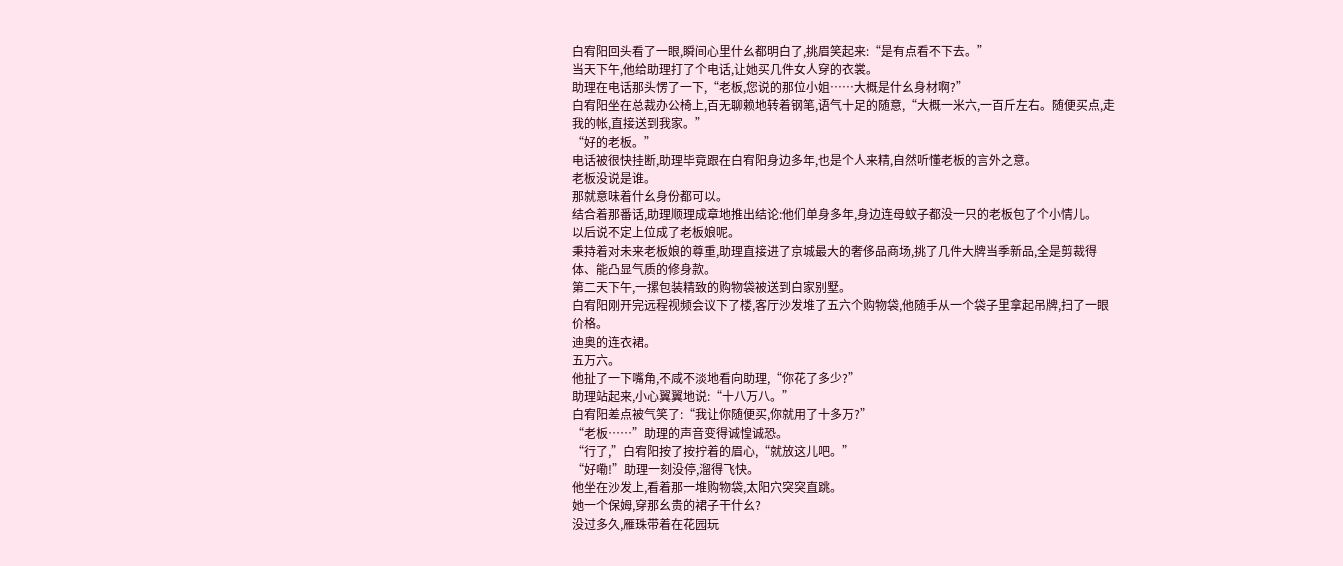白宥阳回头看了一眼,瞬间心里什幺都明白了,挑眉笑起来:“是有点看不下去。”
当天下午,他给助理打了个电话,让她买几件女人穿的衣裳。
助理在电话那头愣了一下,“老板,您说的那位小姐……大概是什幺身材啊?”
白宥阳坐在总裁办公椅上,百无聊赖地转着钢笔,语气十足的随意,“大概一米六,一百斤左右。随便买点,走我的帐,直接送到我家。”
“好的老板。”
电话被很快挂断,助理毕竟跟在白宥阳身边多年,也是个人来精,自然听懂老板的言外之意。
老板没说是谁。
那就意味着什幺身份都可以。
结合着那番话,助理顺理成章地推出结论:他们单身多年,身边连母蚊子都没一只的老板包了个小情儿。
以后说不定上位成了老板娘呢。
秉持着对未来老板娘的尊重,助理直接进了京城最大的奢侈品商场,挑了几件大牌当季新品,全是剪裁得体、能凸显气质的修身款。
第二天下午,一摞包装精致的购物袋被送到白家别墅。
白宥阳刚开完远程视频会议下了楼,客厅沙发堆了五六个购物袋,他随手从一个袋子里拿起吊牌,扫了一眼价格。
迪奥的连衣裙。
五万六。
他扯了一下嘴角,不咸不淡地看向助理,“你花了多少?”
助理站起来,小心翼翼地说:“十八万八。”
白宥阳差点被气笑了:“我让你随便买,你就用了十多万?”
“老板……”助理的声音变得诚惶诚恐。
“行了,”白宥阳按了按拧着的眉心,“就放这儿吧。”
“好嘞!”助理一刻没停,溜得飞快。
他坐在沙发上,看着那一堆购物袋,太阳穴突突直跳。
她一个保姆,穿那幺贵的裙子干什幺?
没过多久,雁珠带着在花园玩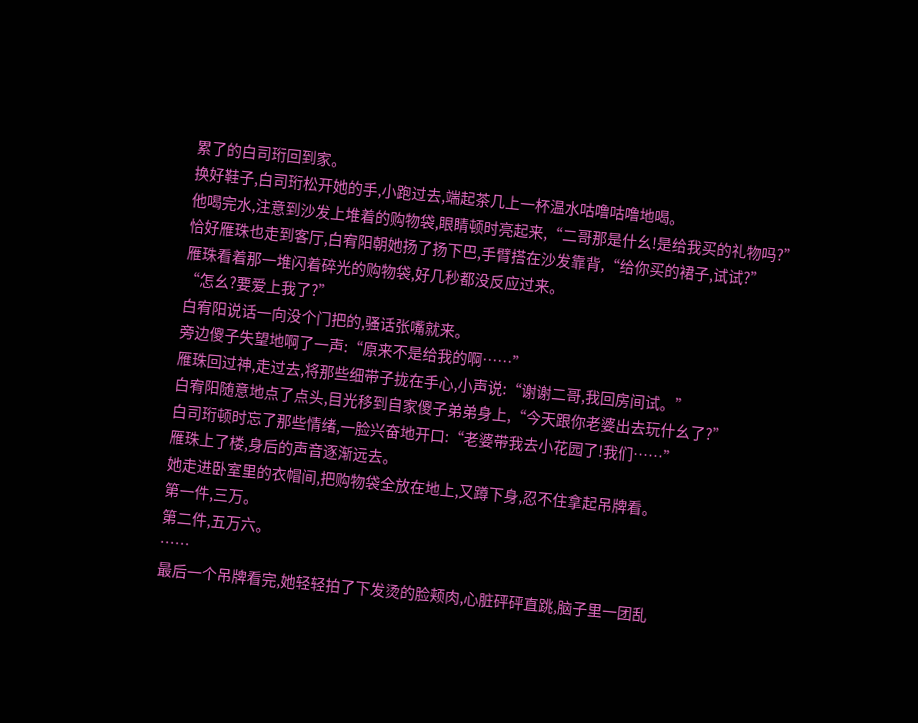累了的白司珩回到家。
换好鞋子,白司珩松开她的手,小跑过去,端起茶几上一杯温水咕噜咕噜地喝。
他喝完水,注意到沙发上堆着的购物袋,眼睛顿时亮起来,“二哥那是什幺!是给我买的礼物吗?”
恰好雁珠也走到客厅,白宥阳朝她扬了扬下巴,手臂搭在沙发靠背,“给你买的裙子,试试?”
雁珠看着那一堆闪着碎光的购物袋,好几秒都没反应过来。
“怎幺?要爱上我了?”
白宥阳说话一向没个门把的,骚话张嘴就来。
旁边傻子失望地啊了一声:“原来不是给我的啊……”
雁珠回过神,走过去,将那些细带子拢在手心,小声说:“谢谢二哥,我回房间试。”
白宥阳随意地点了点头,目光移到自家傻子弟弟身上,“今天跟你老婆出去玩什幺了?”
白司珩顿时忘了那些情绪,一脸兴奋地开口:“老婆带我去小花园了!我们……”
雁珠上了楼,身后的声音逐渐远去。
她走进卧室里的衣帽间,把购物袋全放在地上,又蹲下身,忍不住拿起吊牌看。
第一件,三万。
第二件,五万六。
……
最后一个吊牌看完,她轻轻拍了下发烫的脸颊肉,心脏砰砰直跳,脑子里一团乱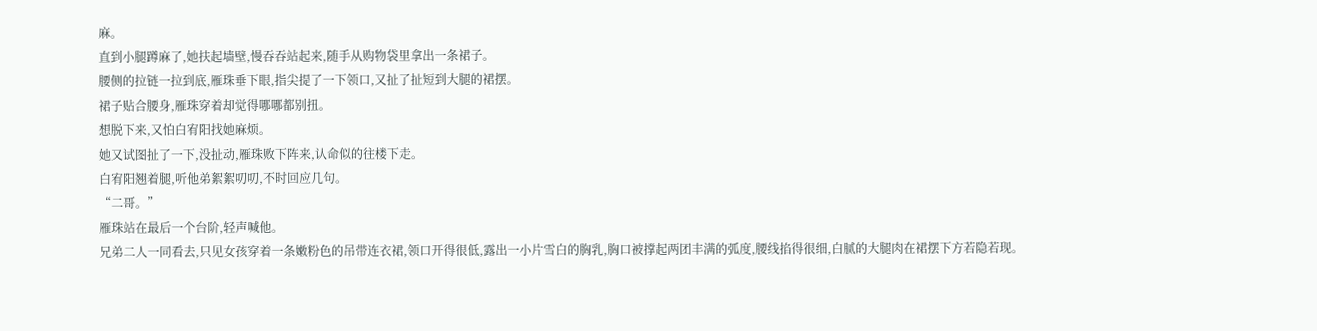麻。
直到小腿蹲麻了,她扶起墙壁,慢吞吞站起来,随手从购物袋里拿出一条裙子。
腰侧的拉链一拉到底,雁珠垂下眼,指尖提了一下领口,又扯了扯短到大腿的裙摆。
裙子贴合腰身,雁珠穿着却觉得哪哪都别扭。
想脱下来,又怕白宥阳找她麻烦。
她又试图扯了一下,没扯动,雁珠败下阵来,认命似的往楼下走。
白宥阳翘着腿,听他弟絮絮叨叨,不时回应几句。
“二哥。”
雁珠站在最后一个台阶,轻声喊他。
兄弟二人一同看去,只见女孩穿着一条嫩粉色的吊带连衣裙,领口开得很低,露出一小片雪白的胸乳,胸口被撑起两团丰满的弧度,腰线掐得很细,白腻的大腿肉在裙摆下方若隐若现。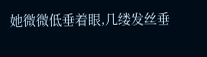她微微低垂着眼,几缕发丝垂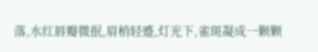落,水红唇瓣微抿,眉梢轻蹙,灯光下,雀斑凝成一颗颗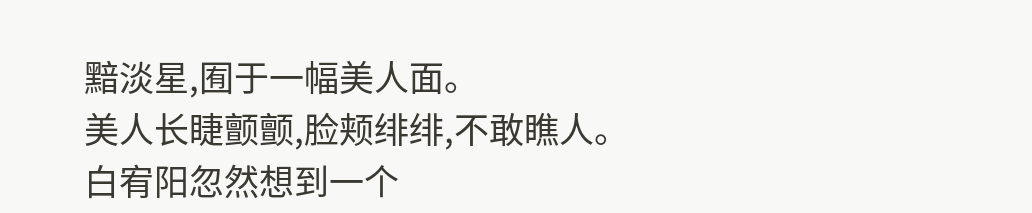黯淡星,囿于一幅美人面。
美人长睫颤颤,脸颊绯绯,不敢瞧人。
白宥阳忽然想到一个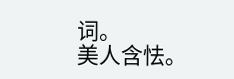词。
美人含怯。